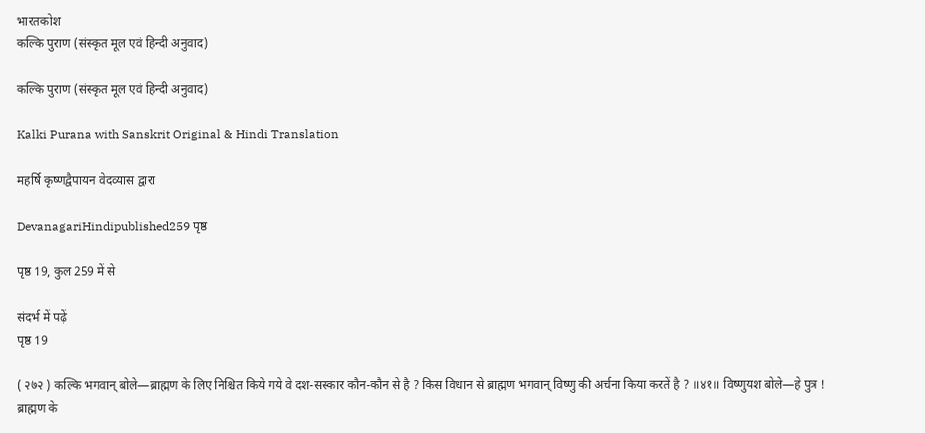भारतकोश
कल्कि पुराण (संस्कृत मूल एवं हिन्दी अनुवाद)

कल्कि पुराण (संस्कृत मूल एवं हिन्दी अनुवाद)

Kalki Purana with Sanskrit Original & Hindi Translation

महर्षि कृष्णद्वैपायन वेदव्यास द्वारा

DevanagariHindipublished259 पृष्ठ

पृष्ठ 19, कुल 259 में से

संदर्भ में पढ़ें
पृष्ठ 19

( २७२ ) कल्कि भगवान् बोले—ब्राह्मण के लिए निश्चित किये गये वे दश-सस्कार कौन-कौन से है ? किस विधान से ब्राह्मण भगवान् विष्णु की अर्चना किया करतें है ? ॥४१॥ विष्णुयश बोले—हे पुत्र ! ब्राह्मण के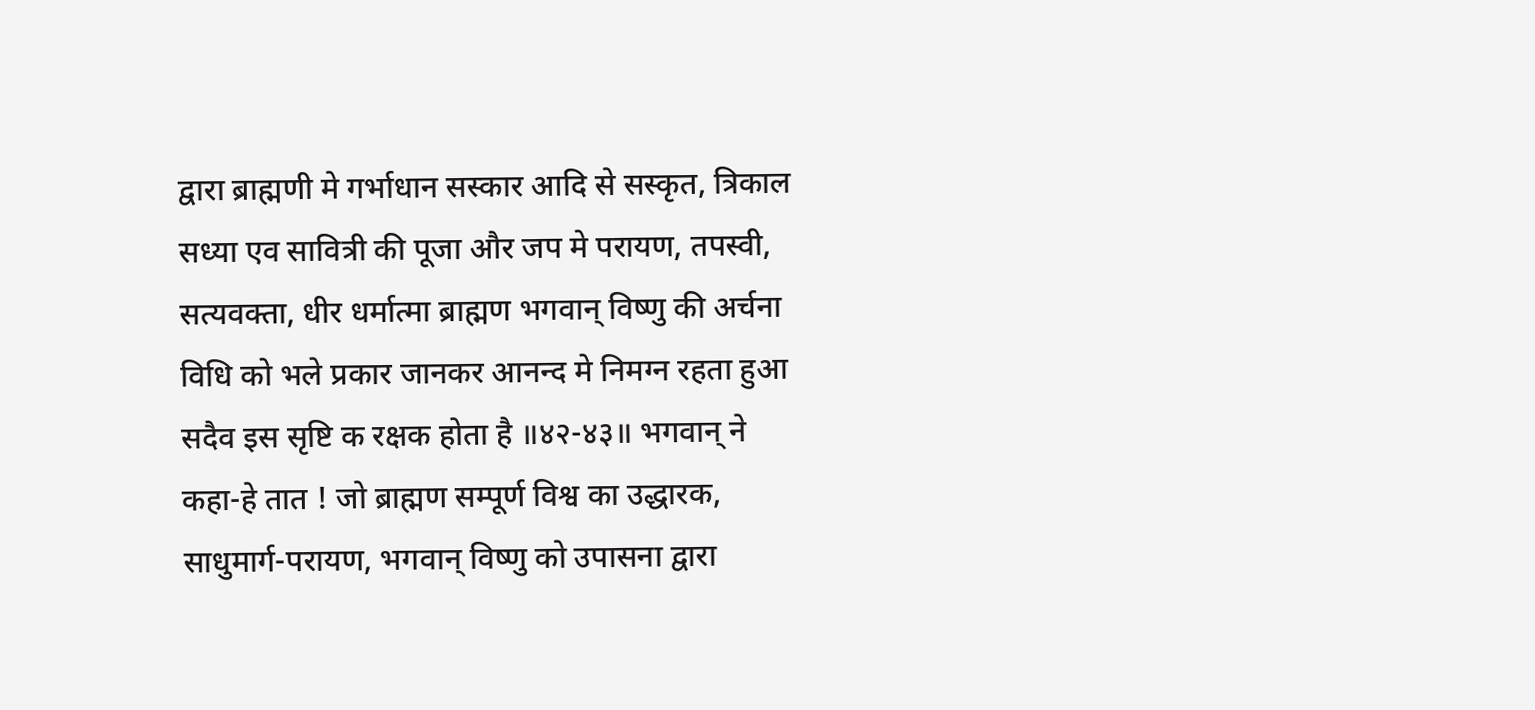द्वारा ब्राह्मणी मे गर्भाधान सस्कार आदि से सस्कृत, त्रिकाल सध्या एव सावित्री की पूजा और जप मे परायण, तपस्वी, सत्यवक्ता, धीर धर्मात्मा ब्राह्मण भगवान् विष्णु की अर्चना विधि को भले प्रकार जानकर आनन्द मे निमग्न रहता हुआ सदैव इस सृष्टि क रक्षक होता है ॥४२-४३॥ भगवान् ने कहा-हे तात ! जो ब्राह्मण सम्पूर्ण विश्व का उद्धारक, साधुमार्ग-परायण, भगवान् विष्णु को उपासना द्वारा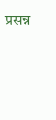प्रसन्न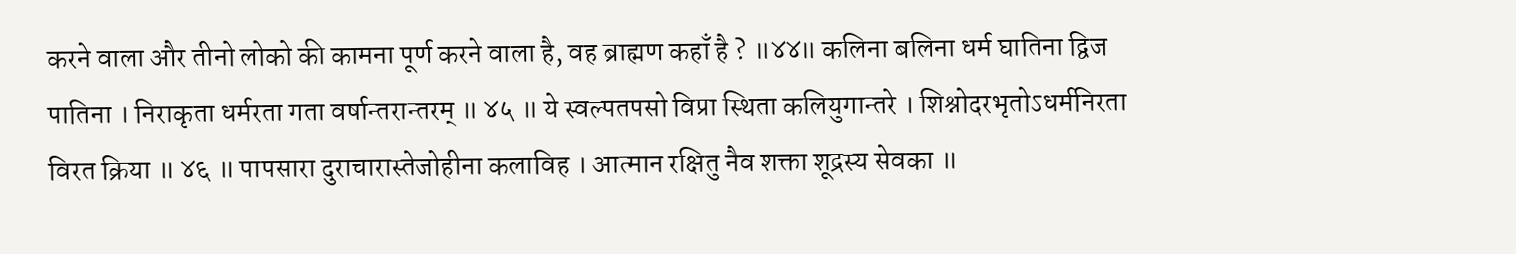करने वाला और तीनो लोको की कामना पूर्ण करने वाला है, वह ब्राह्मण कहाँ है ? ॥४४॥ कलिना बलिना धर्म घातिना द्विज पातिना । निराकृता धर्मरता गता वर्षान्तरान्तरम् ॥ ४५ ॥ ये स्वल्पतपसो विप्रा स्थिता कलियुगान्तरे । शिश्नोदरभृतोऽधर्मनिरता विरत क्रिया ॥ ४६ ॥ पापसारा दुराचारास्तेजोहीना कलाविह । आत्मान रक्षितु नैव शक्ता शूद्रस्य सेवका ॥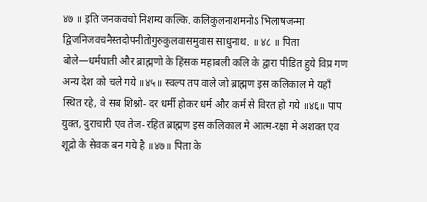४७ ॥ इति जनकवचो निशम्य कल्कि. कलिकुलनाशमनोऽ भिलाषजन्मा द्विजनिजवचनैस्तदोपनीतोगुरुकुलवासमुवास साधुनाथ. ॥ ४८ ॥ पिता बोले—धर्मघाती और ब्राह्मणो के हिंसक महाबली कलि के द्वारा पीडित हुये विप्र गण अन्य देश को चले गये ॥४५॥ स्वल्प तप वाले जो ब्राह्मण इस कलिकाल मे यहाँ स्थित रहे, वे सब शिश्नो- दर धर्मी होकर धर्म और कर्म से विरत हो गये ॥४६॥ पाप युक्त, दुराचारी एव तेज-रहित ब्राह्मण इस कलिकाल मे आत्म-रक्षा मे अशक्त एव शूद्रो के सेवक बन गये है ॥४७॥ पिता के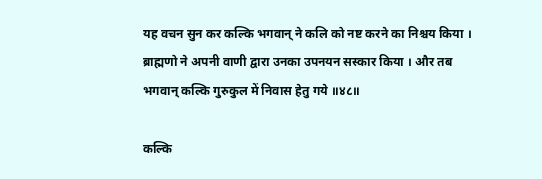यह वचन सुन कर कल्कि भगवान् ने कलि को नष्ट करने का निश्चय किया । ब्राह्मणो ने अपनी वाणी द्वारा उनका उपनयन सस्कार किया । और तब भगवान् कल्कि गुरुकुल में निवास हेतु गये ॥४८॥

कल्कि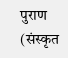पुराण (संस्कृत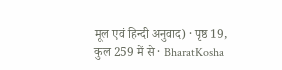मूल एवं हिन्दी अनुवाद) · पृष्ठ 19, कुल 259 में से · BharatKosha